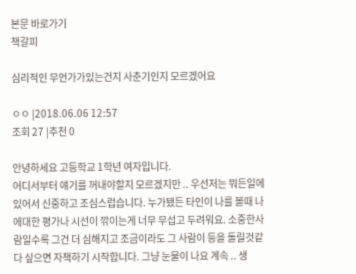본문 바로가기
책갈피

심리적인 무언가가있는건지 사춘기인지 모르겠어요

ㅇㅇ |2018.06.06 12:57
조회 27 |추천 0

안녕하세요 고등학교 1학년 여자입니다.
어디서부터 얘기를 꺼내야할지 모르겠지만 .. 우선저는 뭐든일에 있어서 신중하고 조심스럽습니다. 누가됐든 타인이 나를 볼때 나에대한 평가나 시선이 깎이는게 너무 무섭고 두려워요. 소중한사람일수록 그건 더 심해지고 조금이라도 그 사람이 등을 돌릴것같다 싶으면 자책하기 시작합니다. 그냥 눈물이 나요 계속 .. 생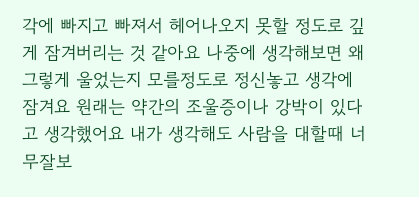각에 빠지고 빠져서 헤어나오지 못할 정도로 깊게 잠겨버리는 것 같아요 나중에 생각해보면 왜 그렇게 울었는지 모를정도로 정신놓고 생각에 잠겨요 원래는 약간의 조울증이나 강박이 있다고 생각했어요 내가 생각해도 사람을 대할때 너무잘보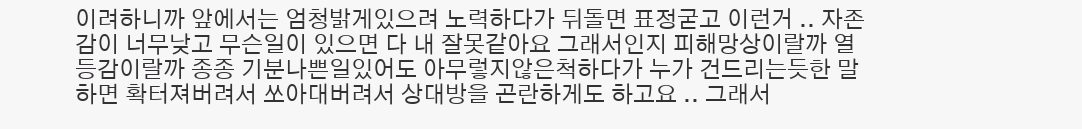이려하니까 앞에서는 엄청밝게있으려 노력하다가 뒤돌면 표정굳고 이런거 .. 자존감이 너무낮고 무슨일이 있으면 다 내 잘못같아요 그래서인지 피해망상이랄까 열등감이랄까 종종 기분나쁜일있어도 아무렇지않은척하다가 누가 건드리는듯한 말하면 확터져버려서 쏘아대버려서 상대방을 곤란하게도 하고요 .. 그래서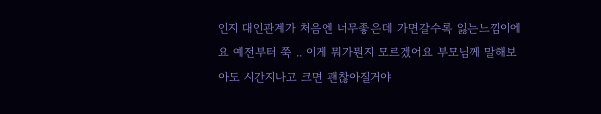인지 대인관계가 처음엔 너무좋은데 가면갈수록 잃는느낌이에요 예전부터 쭉 .. 이게 뭐가뭔지 모르겠어요 부모님께 말해보아도 시간지나고 크면 괜찮아질거야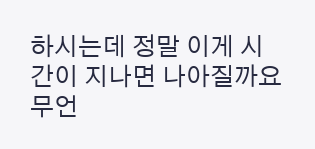하시는데 정말 이게 시간이 지나면 나아질까요 무언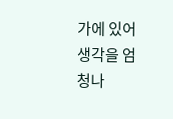가에 있어 생각을 엄청나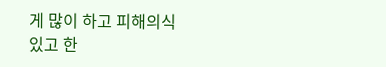게 많이 하고 피해의식 있고 한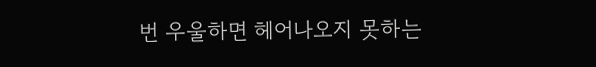번 우울하면 헤어나오지 못하는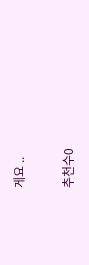게요 ..

추천수0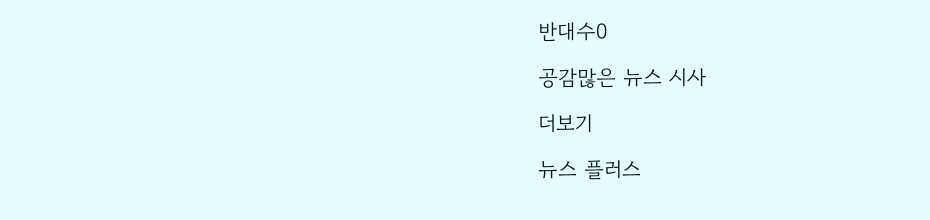반대수0

공감많은 뉴스 시사

더보기

뉴스 플러스